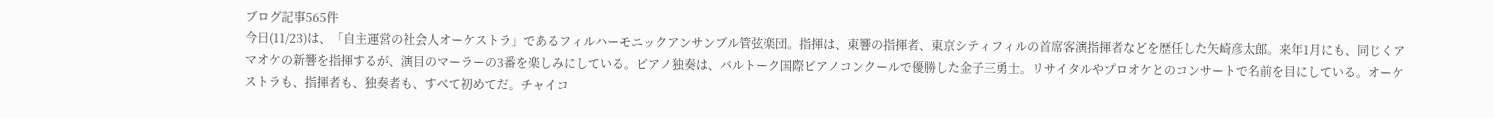ブログ記事565件
今日(11/23)は、「自主運営の社会人オーケストラ」であるフィルハーモニックアンサンブル管弦楽団。指揮は、東響の指揮者、東京シティフィルの首席客演指揮者などを歴任した矢崎彦太郎。来年1月にも、同じくアマオケの新響を指揮するが、演目のマーラーの3番を楽しみにしている。ピアノ独奏は、バルトーク国際ピアノコンクールで優勝した金子三勇士。リサイタルやプロオケとのコンサートで名前を目にしている。オーケストラも、指揮者も、独奏者も、すべて初めてだ。チャイコ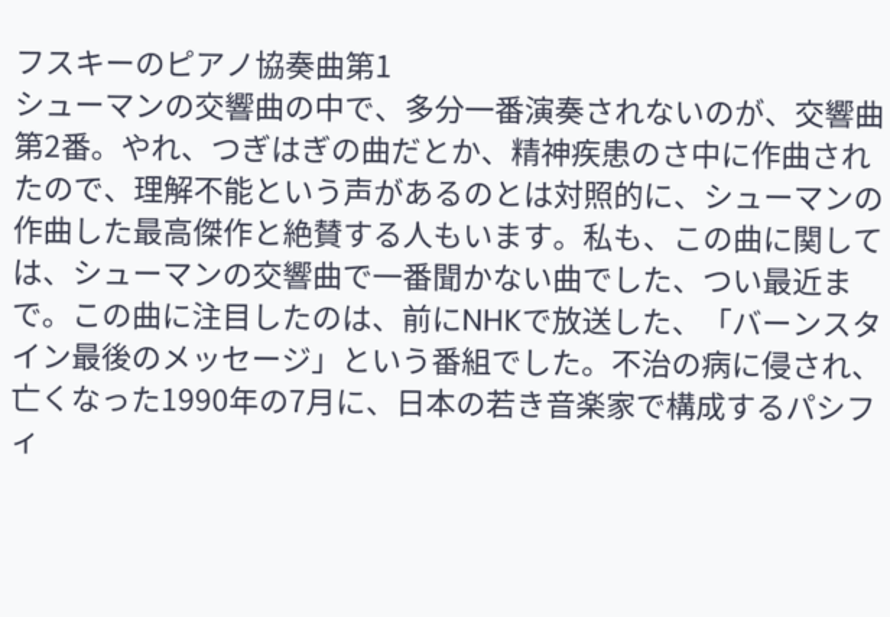フスキーのピアノ協奏曲第1
シューマンの交響曲の中で、多分一番演奏されないのが、交響曲第2番。やれ、つぎはぎの曲だとか、精神疾患のさ中に作曲されたので、理解不能という声があるのとは対照的に、シューマンの作曲した最高傑作と絶賛する人もいます。私も、この曲に関しては、シューマンの交響曲で一番聞かない曲でした、つい最近まで。この曲に注目したのは、前にNHKで放送した、「バーンスタイン最後のメッセージ」という番組でした。不治の病に侵され、亡くなった1990年の7月に、日本の若き音楽家で構成するパシフィ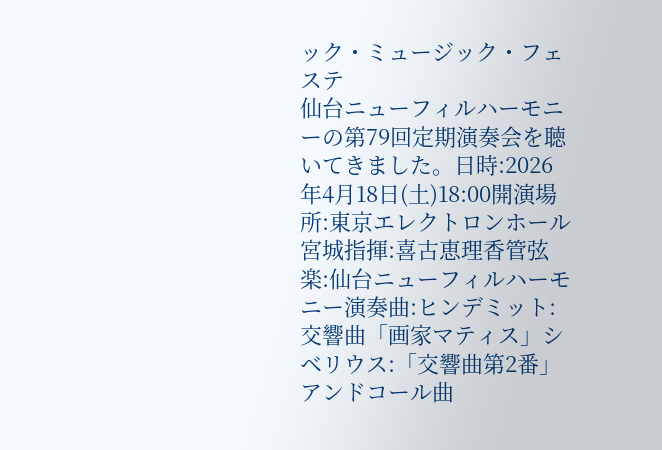ック・ミュージック・フェステ
仙台ニューフィルハーモニーの第79回定期演奏会を聴いてきました。日時:2026年4月18日(土)18:00開演場所:東京エレクトロンホール宮城指揮:喜古恵理香管弦楽:仙台ニューフィルハーモニー演奏曲:ヒンデミット:交響曲「画家マティス」シベリウス:「交響曲第2番」アンドコール曲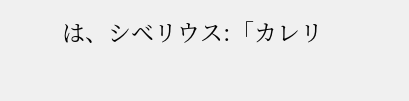は、シベリウス:「カレリ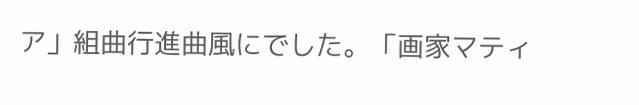ア」組曲行進曲風にでした。「画家マティ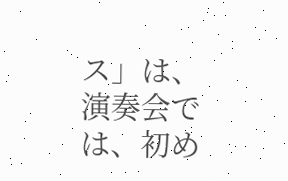ス」は、演奏会では、初め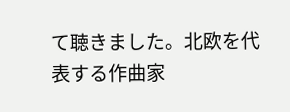て聴きました。北欧を代表する作曲家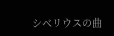シベリウスの曲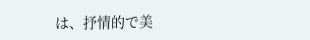は、抒情的で美